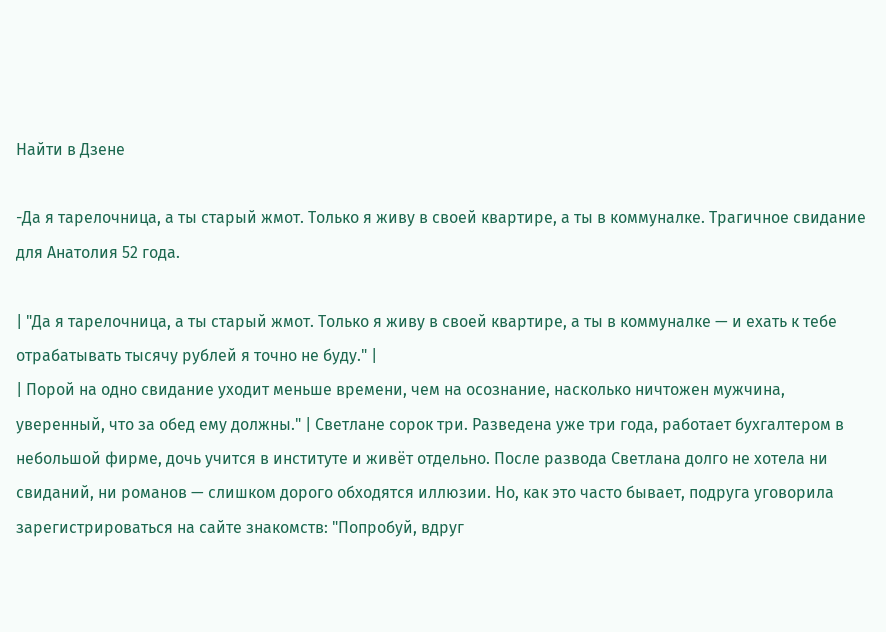Найти в Дзене

-Да я тарелочница, а ты старый жмот. Только я живу в своей квартире, а ты в коммуналке. Трагичное свидание для Анатолия 52 года.

| "Да я тарелочница, а ты старый жмот. Только я живу в своей квартире, а ты в коммуналке — и ехать к тебе отрабатывать тысячу рублей я точно не буду." |
| Порой на одно свидание уходит меньше времени, чем на осознание, насколько ничтожен мужчина, уверенный, что за обед ему должны." | Светлане сорок три. Разведена уже три года, работает бухгалтером в небольшой фирме, дочь учится в институте и живёт отдельно. После развода Светлана долго не хотела ни свиданий, ни романов — слишком дорого обходятся иллюзии. Но, как это часто бывает, подруга уговорила зарегистрироваться на сайте знакомств: "Попробуй, вдруг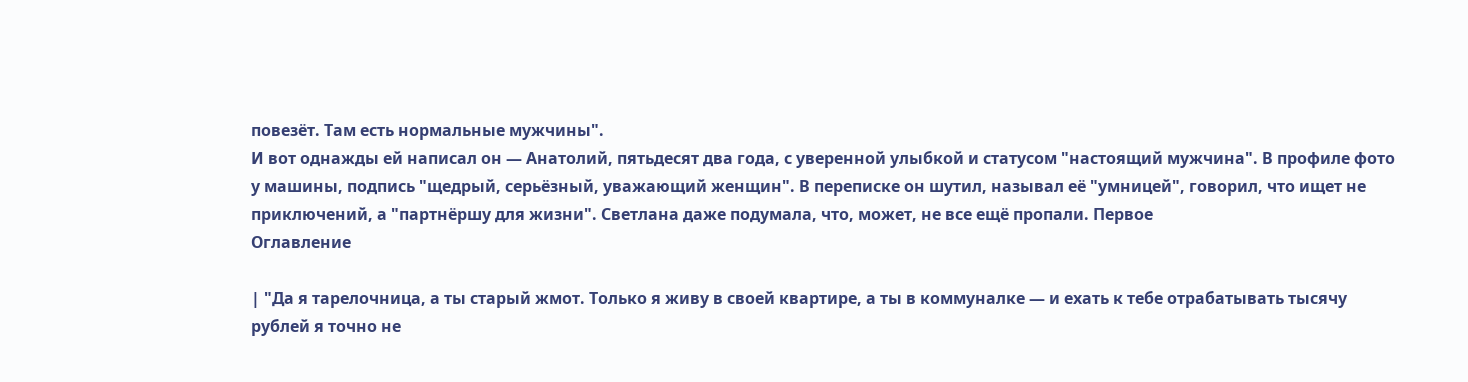повезёт. Там есть нормальные мужчины".
И вот однажды ей написал он — Анатолий, пятьдесят два года, с уверенной улыбкой и статусом "настоящий мужчина". В профиле фото у машины, подпись "щедрый, серьёзный, уважающий женщин". В переписке он шутил, называл её "умницей", говорил, что ищет не приключений, а "партнёршу для жизни". Светлана даже подумала, что, может, не все ещё пропали. Первое
Оглавление

| "Да я тарелочница, а ты старый жмот. Только я живу в своей квартире, а ты в коммуналке — и ехать к тебе отрабатывать тысячу рублей я точно не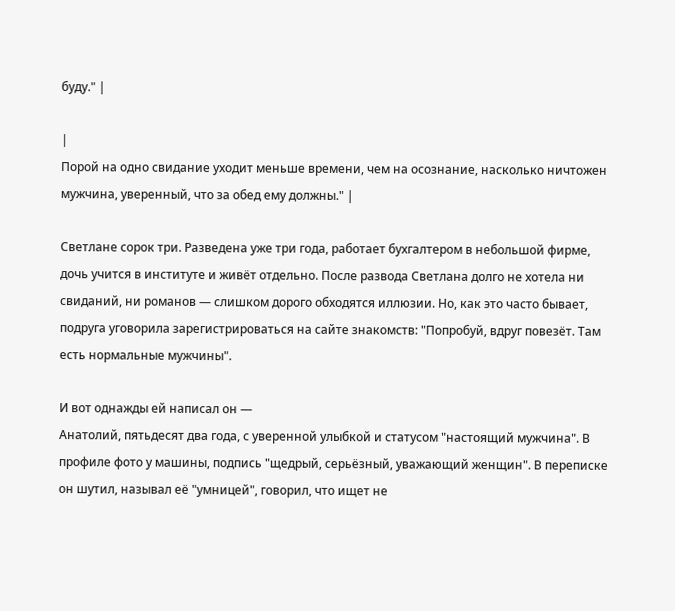буду." |

|
Порой на одно свидание уходит меньше времени, чем на осознание, насколько ничтожен мужчина, уверенный, что за обед ему должны." |

Светлане сорок три. Разведена уже три года, работает бухгалтером в небольшой фирме, дочь учится в институте и живёт отдельно. После развода Светлана долго не хотела ни свиданий, ни романов — слишком дорого обходятся иллюзии. Но, как это часто бывает, подруга уговорила зарегистрироваться на сайте знакомств: "Попробуй, вдруг повезёт. Там есть нормальные мужчины".

И вот однажды ей написал он —
Анатолий, пятьдесят два года, с уверенной улыбкой и статусом "настоящий мужчина". В профиле фото у машины, подпись "щедрый, серьёзный, уважающий женщин". В переписке он шутил, называл её "умницей", говорил, что ищет не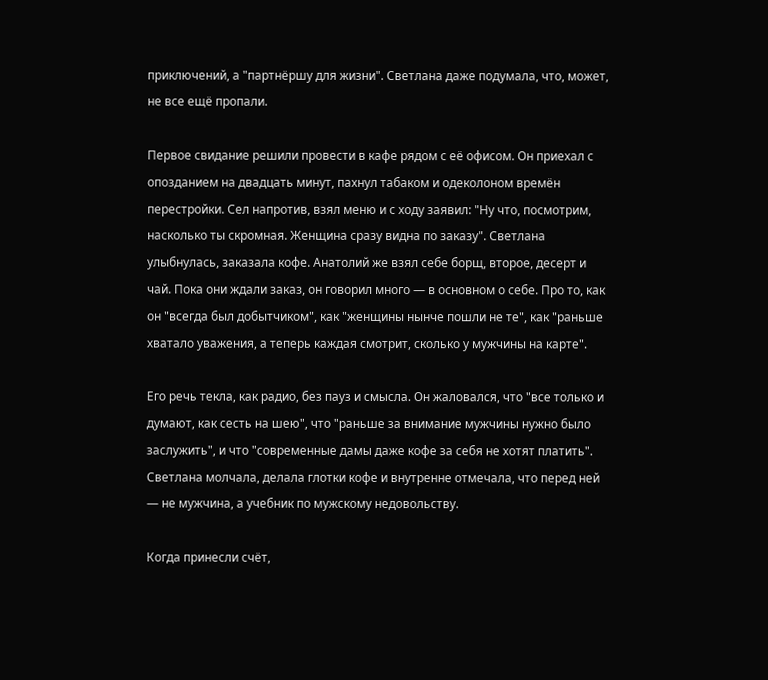приключений, а "партнёршу для жизни". Светлана даже подумала, что, может, не все ещё пропали.

Первое свидание решили провести в кафе рядом с её офисом. Он приехал с опозданием на двадцать минут, пахнул табаком и одеколоном времён перестройки. Сел напротив, взял меню и с ходу заявил: "Ну что, посмотрим, насколько ты скромная. Женщина сразу видна по заказу". Светлана улыбнулась, заказала кофе. Анатолий же взял себе борщ, второе, десерт и чай. Пока они ждали заказ, он говорил много — в основном о себе. Про то, как он "всегда был добытчиком", как "женщины нынче пошли не те", как "раньше хватало уважения, а теперь каждая смотрит, сколько у мужчины на карте".

Его речь текла, как радио, без пауз и смысла. Он жаловался, что "все только и думают, как сесть на шею", что "раньше за внимание мужчины нужно было заслужить", и что "современные дамы даже кофе за себя не хотят платить". Светлана молчала, делала глотки кофе и внутренне отмечала, что перед ней — не мужчина, а учебник по мужскому недовольству.

Когда принесли счёт,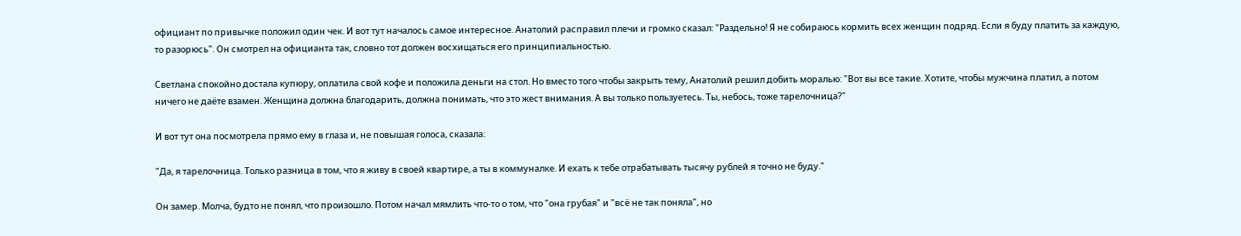официант по привычке положил один чек. И вот тут началось самое интересное. Анатолий расправил плечи и громко сказал: "Раздельно! Я не собираюсь кормить всех женщин подряд. Если я буду платить за каждую, то разорюсь". Он смотрел на официанта так, словно тот должен восхищаться его принципиальностью.

Светлана спокойно достала купюру, оплатила свой кофе и положила деньги на стол. Но вместо того чтобы закрыть тему, Анатолий решил добить моралью: "Вот вы все такие. Хотите, чтобы мужчина платил, а потом ничего не даёте взамен. Женщина должна благодарить, должна понимать, что это жест внимания. А вы только пользуетесь. Ты, небось, тоже тарелочница?"

И вот тут она посмотрела прямо ему в глаза и, не повышая голоса, сказала:

"Да, я тарелочница. Только разница в том, что я живу в своей квартире, а ты в коммуналке. И ехать к тебе отрабатывать тысячу рублей я точно не буду."

Он замер. Молча, будто не понял, что произошло. Потом начал мямлить что-то о том, что "она грубая" и "всё не так поняла", но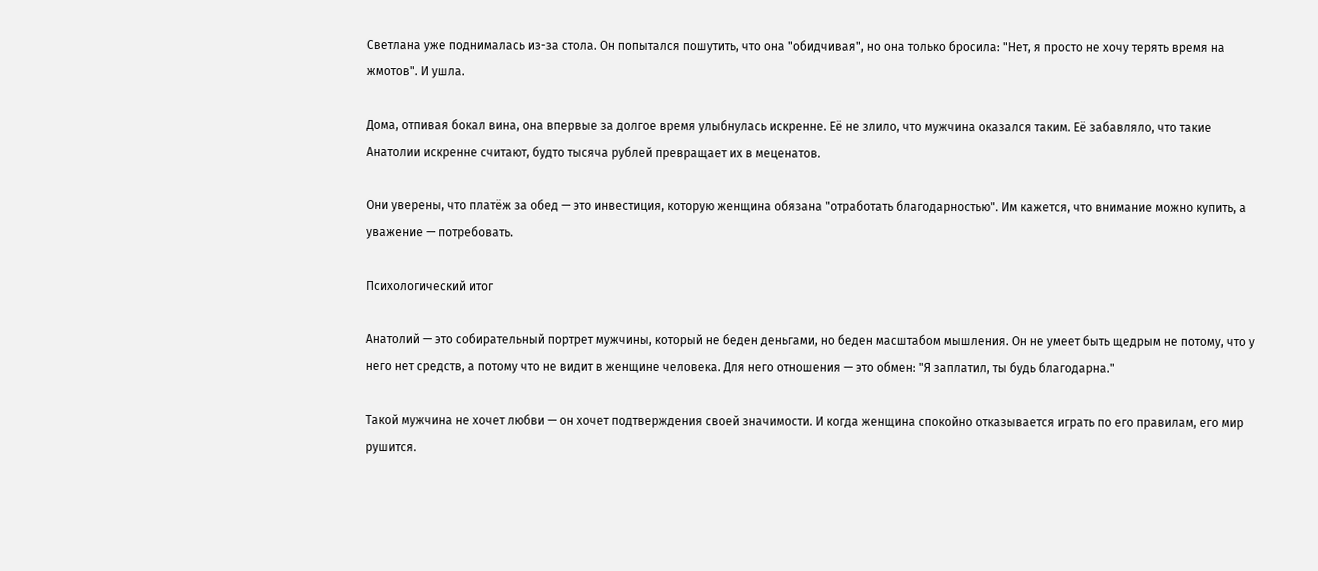Светлана уже поднималась из-за стола. Он попытался пошутить, что она "обидчивая", но она только бросила: "Нет, я просто не хочу терять время на жмотов". И ушла.

Дома, отпивая бокал вина, она впервые за долгое время улыбнулась искренне. Её не злило, что мужчина оказался таким. Её забавляло, что такие Анатолии искренне считают, будто тысяча рублей превращает их в меценатов.

Они уверены, что платёж за обед — это инвестиция, которую женщина обязана "отработать благодарностью". Им кажется, что внимание можно купить, а уважение — потребовать.

Психологический итог

Анатолий — это собирательный портрет мужчины, который не беден деньгами, но беден масштабом мышления. Он не умеет быть щедрым не потому, что у него нет средств, а потому что не видит в женщине человека. Для него отношения — это обмен: "Я заплатил, ты будь благодарна."

Такой мужчина не хочет любви — он хочет подтверждения своей значимости. И когда женщина спокойно отказывается играть по его правилам, его мир рушится.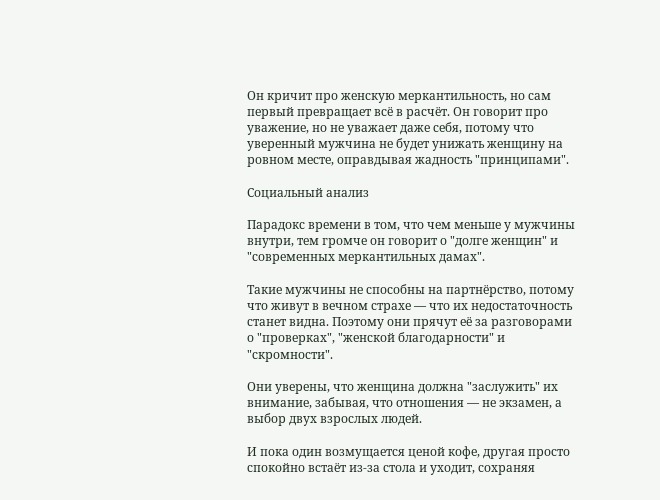Он кричит про женскую меркантильность, но сам первый превращает всё в расчёт. Он говорит про уважение, но не уважает даже себя, потому что уверенный мужчина не будет унижать женщину на ровном месте, оправдывая жадность "принципами".

Социальный анализ

Парадокс времени в том, что чем меньше у мужчины внутри, тем громче он говорит о "долге женщин" и "современных меркантильных дамах".

Такие мужчины не способны на партнёрство, потому что живут в вечном страхе — что их недостаточность станет видна. Поэтому они прячут её за разговорами о "проверках", "женской благодарности" и "скромности".

Они уверены, что женщина должна "заслужить" их внимание, забывая, что отношения — не экзамен, а выбор двух взрослых людей.

И пока один возмущается ценой кофе, другая просто спокойно встаёт из-за стола и уходит, сохраняя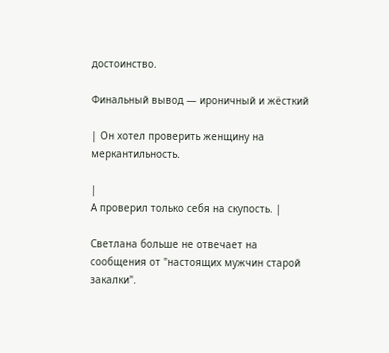достоинство.

Финальный вывод — ироничный и жёсткий

| Он хотел проверить женщину на меркантильность.

|
А проверил только себя на скупость. |

Светлана больше не отвечает на сообщения от "настоящих мужчин старой закалки".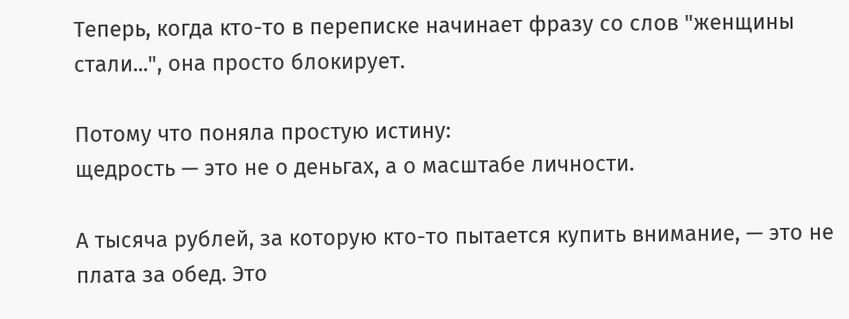Теперь, когда кто-то в переписке начинает фразу со слов "женщины стали...", она просто блокирует.

Потому что поняла простую истину:
щедрость — это не о деньгах, а о масштабе личности.

А тысяча рублей, за которую кто-то пытается купить внимание, — это не плата за обед. Это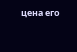цена его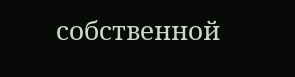собственной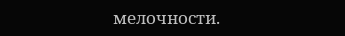мелочности.